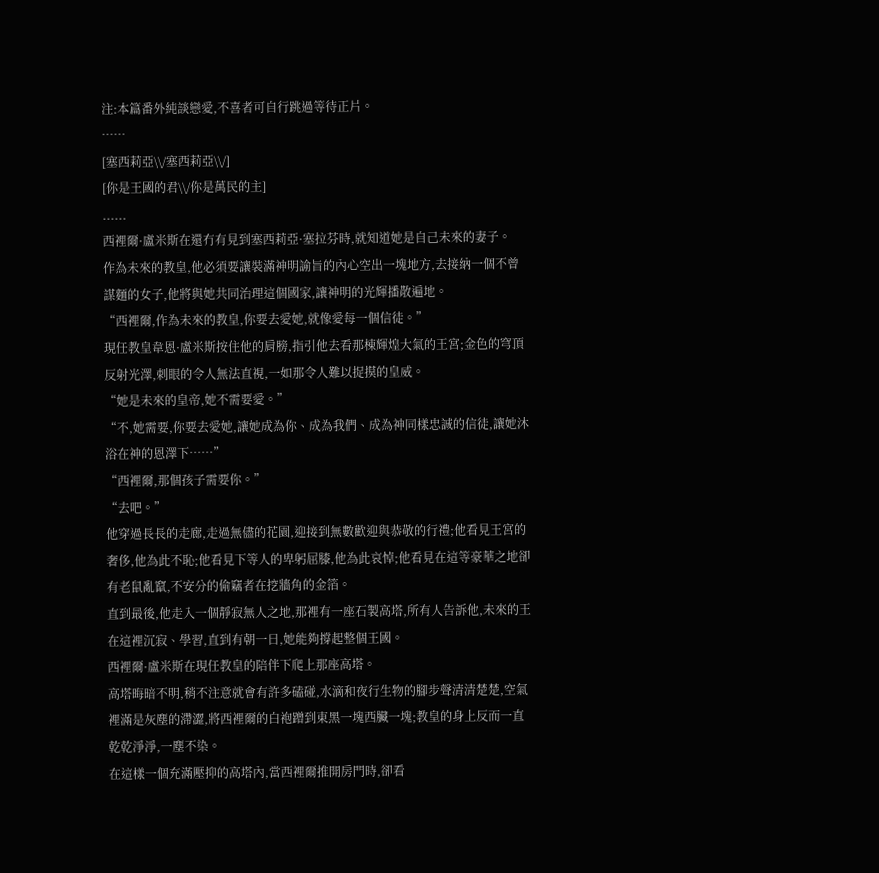注:本篇番外純談戀愛,不喜者可自行跳過等待正片。
……
[塞西莉亞\\/塞西莉亞\\/]
[你是王國的君\\/你是萬民的主]
......
西裡爾·盧米斯在還冇有見到塞西莉亞·塞拉芬時,就知道她是自己未來的妻子。
作為未來的教皇,他必須要讓裝滿神明諭旨的內心空出一塊地方,去接納一個不曾謀麵的女子,他將與她共同治理這個國家,讓神明的光輝播散遍地。
“西裡爾,作為未來的教皇,你要去愛她,就像愛每一個信徒。”
現任教皇韋恩·盧米斯按住他的肩膀,指引他去看那棟輝煌大氣的王宮;金色的穹頂反射光澤,刺眼的令人無法直視,一如那令人難以捉摸的皇威。
“她是未來的皇帝,她不需要愛。”
“不,她需要,你要去愛她,讓她成為你、成為我們、成為神同樣忠誠的信徒,讓她沐浴在神的恩澤下……”
“西裡爾,那個孩子需要你。”
“去吧。”
他穿過長長的走廊,走過無儘的花園,迎接到無數歡迎與恭敬的行禮;他看見王宮的奢侈,他為此不恥;他看見下等人的卑躬屈膝,他為此哀悼;他看見在這等豪華之地卻有老鼠亂竄,不安分的偷竊者在挖牆角的金箔。
直到最後,他走入一個靜寂無人之地,那裡有一座石製高塔,所有人告訴他,未來的王在這裡沉寂、學習,直到有朝一日,她能夠撐起整個王國。
西裡爾·盧米斯在現任教皇的陪伴下爬上那座高塔。
高塔晦暗不明,稍不注意就會有許多磕碰,水滴和夜行生物的腳步聲清清楚楚,空氣裡滿是灰塵的滯澀,將西裡爾的白袍蹭到東黑一塊西臟一塊;教皇的身上反而一直乾乾淨淨,一塵不染。
在這樣一個充滿壓抑的高塔內,當西裡爾推開房門時,卻看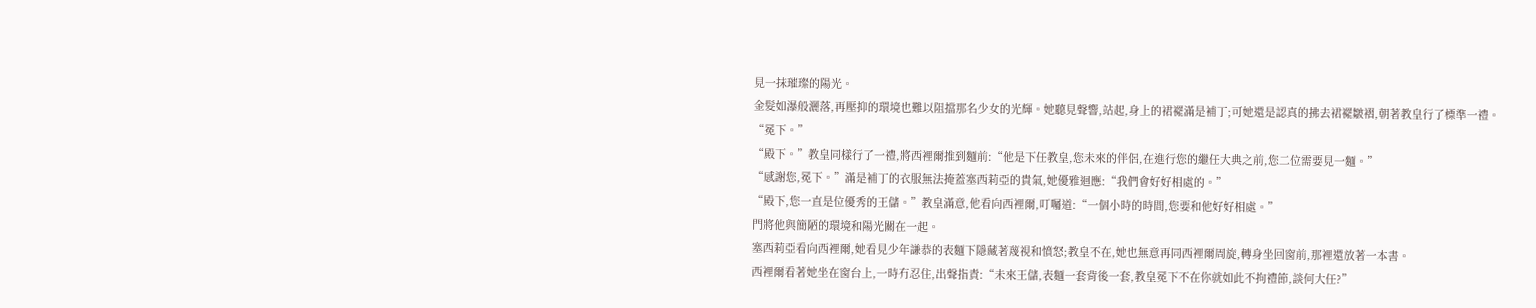見一抹璀璨的陽光。
金髮如瀑般灑落,再壓抑的環境也難以阻擋那名少女的光輝。她聽見聲響,站起,身上的裙襬滿是補丁;可她還是認真的拂去裙襬皺褶,朝著教皇行了標準一禮。
“冕下。”
“殿下。”教皇同樣行了一禮,將西裡爾推到麵前:“他是下任教皇,您未來的伴侶,在進行您的繼任大典之前,您二位需要見一麵。”
“感謝您,冕下。”滿是補丁的衣服無法掩蓋塞西莉亞的貴氣,她優雅迴應:“我們會好好相處的。”
“殿下,您一直是位優秀的王儲。”教皇滿意,他看向西裡爾,叮囑道:“一個小時的時間,您要和他好好相處。”
門將他與簡陋的環境和陽光關在一起。
塞西莉亞看向西裡爾,她看見少年謙恭的表麵下隱藏著蔑視和憤怒;教皇不在,她也無意再同西裡爾周旋,轉身坐回窗前,那裡還放著一本書。
西裡爾看著她坐在窗台上,一時冇忍住,出聲指責:“未來王儲,表麵一套背後一套,教皇冕下不在你就如此不拘禮節,談何大任?”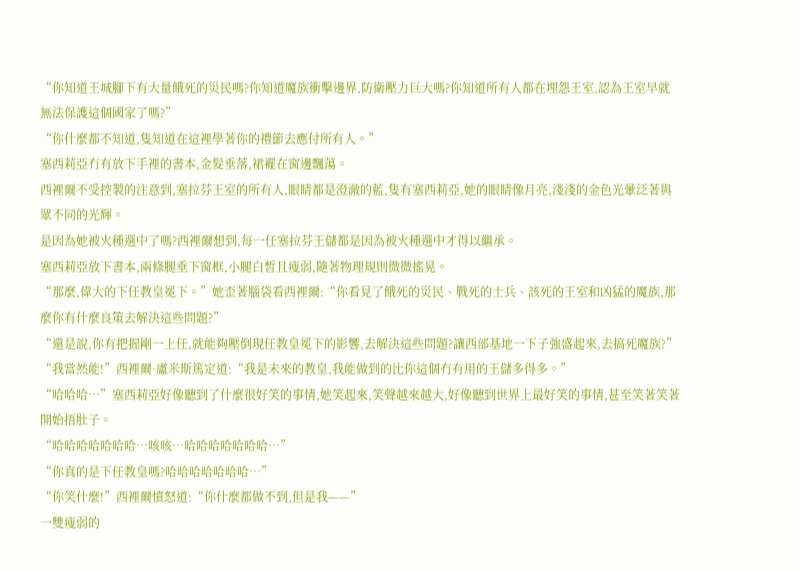“你知道王城腳下有大量餓死的災民嗎?你知道魔族衝擊邊界,防衛壓力巨大嗎?你知道所有人都在埋怨王室,認為王室早就無法保護這個國家了嗎?”
“你什麼都不知道,隻知道在這裡學著你的禮節去應付所有人。”
塞西莉亞冇有放下手裡的書本,金髮垂落,裙襬在窗邊飄蕩。
西裡爾不受控製的注意到,塞拉芬王室的所有人,眼睛都是澄澈的藍,隻有塞西莉亞,她的眼睛像月亮,淺淺的金色光暈泛著與眾不同的光輝。
是因為她被火種選中了嗎?西裡爾想到,每一任塞拉芬王儲都是因為被火種選中才得以繼承。
塞西莉亞放下書本,兩條腿垂下窗框,小腿白皙且瘦弱,隨著物理規則微微搖晃。
“那麼,偉大的下任教皇冕下。”她歪著腦袋看西裡爾:“你看見了餓死的災民、戰死的士兵、該死的王室和凶猛的魔族,那麼你有什麼良策去解決這些問題?”
“還是說,你有把握剛一上任,就能夠壓倒現任教皇冕下的影響,去解決這些問題?讓西部基地一下子強盛起來,去搞死魔族?”
“我當然能!”西裡爾·盧米斯篤定道:“我是未來的教皇,我能做到的比你這個冇有用的王儲多得多。”
“哈哈哈…”塞西莉亞好像聽到了什麼很好笑的事情,她笑起來,笑聲越來越大,好像聽到世界上最好笑的事情,甚至笑著笑著開始捂肚子。
“哈哈哈哈哈哈哈…咳咳…哈哈哈哈哈哈哈…”
“你真的是下任教皇嗎?哈哈哈哈哈哈哈…”
“你笑什麼!”西裡爾憤怒道:“你什麼都做不到,但是我——”
一雙瘦弱的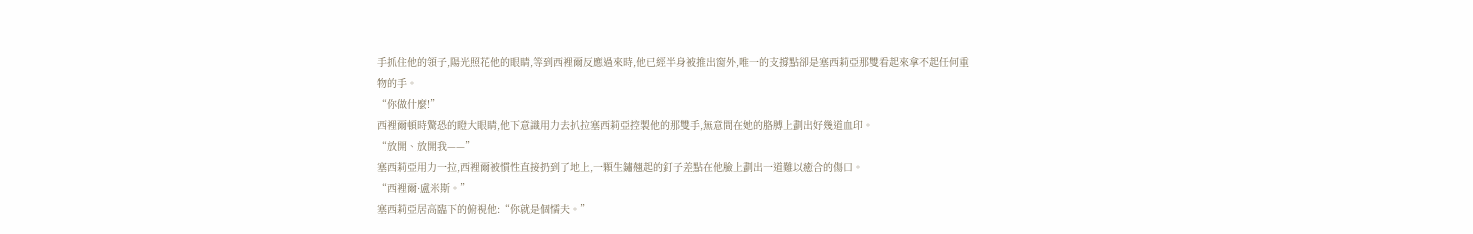手抓住他的領子,陽光照花他的眼睛,等到西裡爾反應過來時,他已經半身被推出窗外,唯一的支撐點卻是塞西莉亞那雙看起來拿不起任何重物的手。
“你做什麼!”
西裡爾頓時驚恐的瞪大眼睛,他下意識用力去扒拉塞西莉亞控製他的那雙手,無意間在她的胳膊上劃出好幾道血印。
“放開、放開我——”
塞西莉亞用力一拉,西裡爾被慣性直接扔到了地上,一顆生鏽翹起的釘子差點在他臉上劃出一道難以癒合的傷口。
“西裡爾·盧米斯。”
塞西莉亞居高臨下的俯視他:“你就是個懦夫。”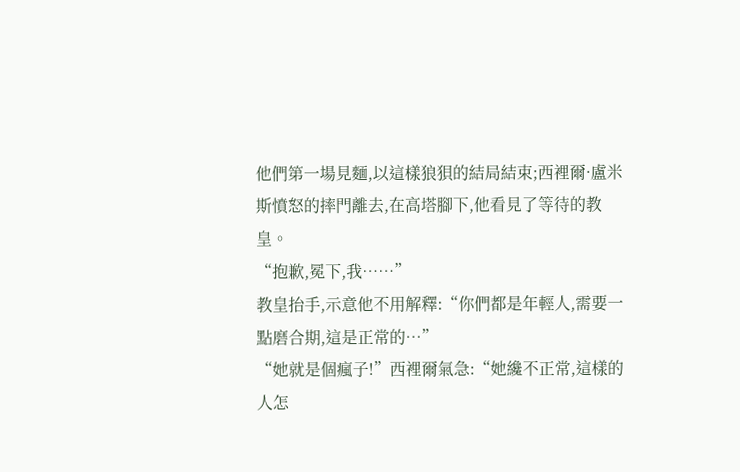他們第一場見麵,以這樣狼狽的結局結束;西裡爾·盧米斯憤怒的摔門離去,在高塔腳下,他看見了等待的教皇。
“抱歉,冕下,我……”
教皇抬手,示意他不用解釋:“你們都是年輕人,需要一點磨合期,這是正常的…”
“她就是個瘋子!”西裡爾氣急:“她纔不正常,這樣的人怎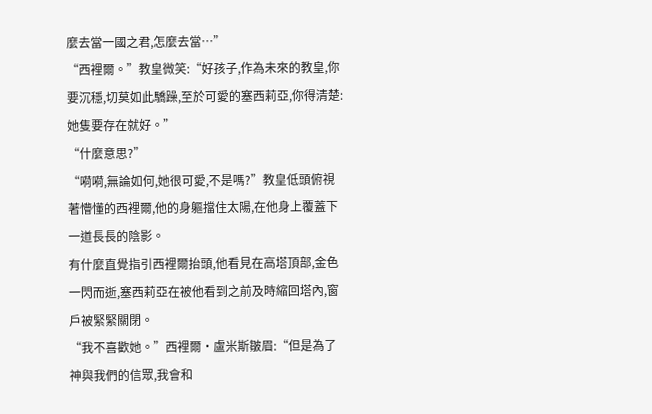麼去當一國之君,怎麼去當…”
“西裡爾。”教皇微笑:“好孩子,作為未來的教皇,你要沉穩,切莫如此驕躁,至於可愛的塞西莉亞,你得清楚:她隻要存在就好。”
“什麼意思?”
“嗬嗬,無論如何,她很可愛,不是嗎?”教皇低頭俯視著懵懂的西裡爾,他的身軀擋住太陽,在他身上覆蓋下一道長長的陰影。
有什麼直覺指引西裡爾抬頭,他看見在高塔頂部,金色一閃而逝,塞西莉亞在被他看到之前及時縮回塔內,窗戶被緊緊關閉。
“我不喜歡她。”西裡爾·盧米斯皺眉:“但是為了神與我們的信眾,我會和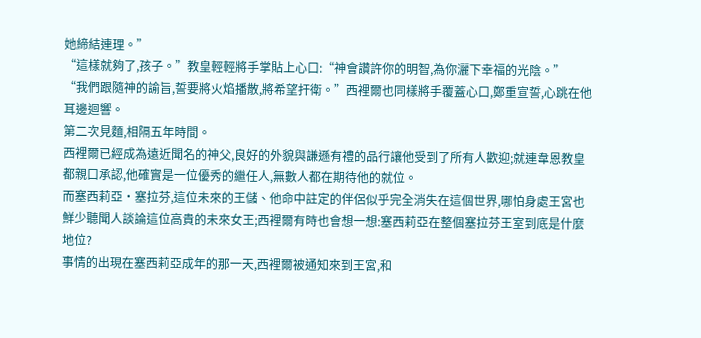她締結連理。”
“這樣就夠了,孩子。”教皇輕輕將手掌貼上心口:“神會讚許你的明智,為你灑下幸福的光陰。”
“我們跟隨神的諭旨,誓要將火焰播散,將希望扞衛。”西裡爾也同樣將手覆蓋心口,鄭重宣誓,心跳在他耳邊迴響。
第二次見麵,相隔五年時間。
西裡爾已經成為遠近聞名的神父,良好的外貌與謙遜有禮的品行讓他受到了所有人歡迎;就連韋恩教皇都親口承認,他確實是一位優秀的繼任人,無數人都在期待他的就位。
而塞西莉亞·塞拉芬,這位未來的王儲、他命中註定的伴侶似乎完全消失在這個世界,哪怕身處王宮也鮮少聽聞人談論這位高貴的未來女王;西裡爾有時也會想一想:塞西莉亞在整個塞拉芬王室到底是什麼地位?
事情的出現在塞西莉亞成年的那一天,西裡爾被通知來到王宮,和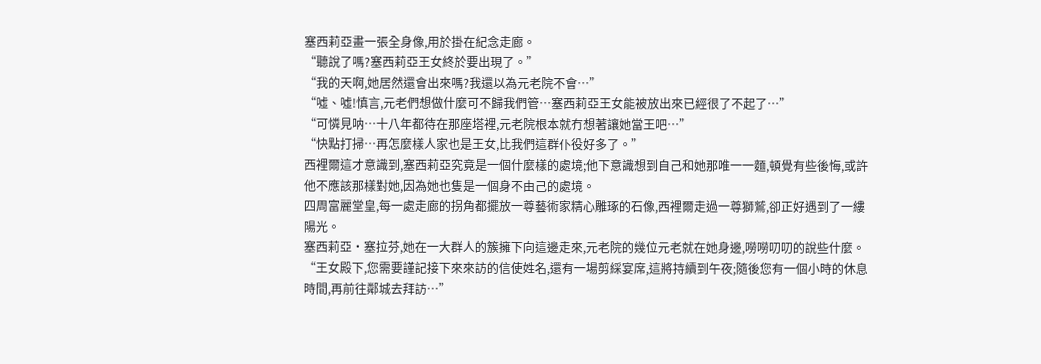塞西莉亞畫一張全身像,用於掛在紀念走廊。
“聽說了嗎?塞西莉亞王女終於要出現了。”
“我的天啊,她居然還會出來嗎?我還以為元老院不會…”
“噓、噓!慎言,元老們想做什麼可不歸我們管…塞西莉亞王女能被放出來已經很了不起了…”
“可憐見呐…十八年都待在那座塔裡,元老院根本就冇想著讓她當王吧…”
“快點打掃…再怎麼樣人家也是王女,比我們這群仆役好多了。”
西裡爾這才意識到,塞西莉亞究竟是一個什麼樣的處境;他下意識想到自己和她那唯一一麵,頓覺有些後悔,或許他不應該那樣對她,因為她也隻是一個身不由己的處境。
四周富麗堂皇,每一處走廊的拐角都擺放一尊藝術家精心雕琢的石像,西裡爾走過一尊獅鷲,卻正好遇到了一縷陽光。
塞西莉亞·塞拉芬,她在一大群人的簇擁下向這邊走來,元老院的幾位元老就在她身邊,嘮嘮叨叨的說些什麼。
“王女殿下,您需要謹記接下來來訪的信使姓名,還有一場剪綵宴席,這將持續到午夜;隨後您有一個小時的休息時間,再前往鄰城去拜訪…”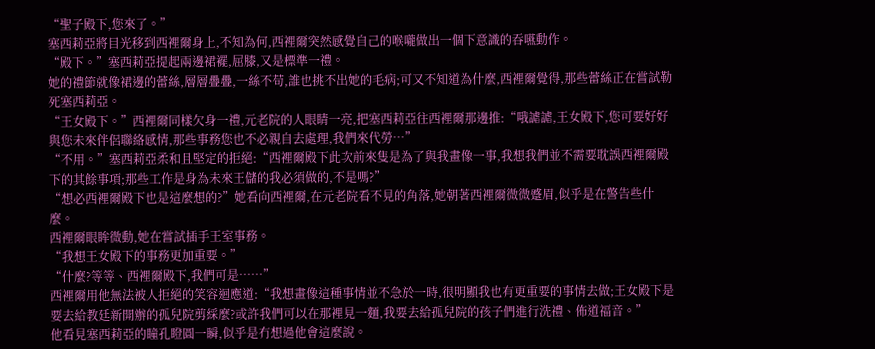“聖子殿下,您來了。”
塞西莉亞將目光移到西裡爾身上,不知為何,西裡爾突然感覺自己的喉嚨做出一個下意識的吞嚥動作。
“殿下。”塞西莉亞提起兩邊裙襬,屈膝,又是標準一禮。
她的禮節就像裙邊的蕾絲,層層疊疊,一絲不苟,誰也挑不出她的毛病;可又不知道為什麼,西裡爾覺得,那些蕾絲正在嘗試勒死塞西莉亞。
“王女殿下。”西裡爾同樣欠身一禮,元老院的人眼睛一亮,把塞西莉亞往西裡爾那邊推:“哦謔謔,王女殿下,您可要好好與您未來伴侶聯絡感情,那些事務您也不必親自去處理,我們來代勞…”
“不用。”塞西莉亞柔和且堅定的拒絕:“西裡爾殿下此次前來隻是為了與我畫像一事,我想我們並不需要耽誤西裡爾殿下的其餘事項;那些工作是身為未來王儲的我必須做的,不是嗎?”
“想必西裡爾殿下也是這麼想的?”她看向西裡爾,在元老院看不見的角落,她朝著西裡爾微微蹙眉,似乎是在警告些什麼。
西裡爾眼眸微動,她在嘗試插手王室事務。
“我想王女殿下的事務更加重要。”
“什麼?等等、西裡爾殿下,我們可是……”
西裡爾用他無法被人拒絕的笑容迴應道:“我想畫像這種事情並不急於一時,很明顯我也有更重要的事情去做;王女殿下是要去給教廷新開辦的孤兒院剪綵麼?或許我們可以在那裡見一麵,我要去給孤兒院的孩子們進行洗禮、佈道福音。”
他看見塞西莉亞的瞳孔瞪圓一瞬,似乎是冇想過他會這麼說。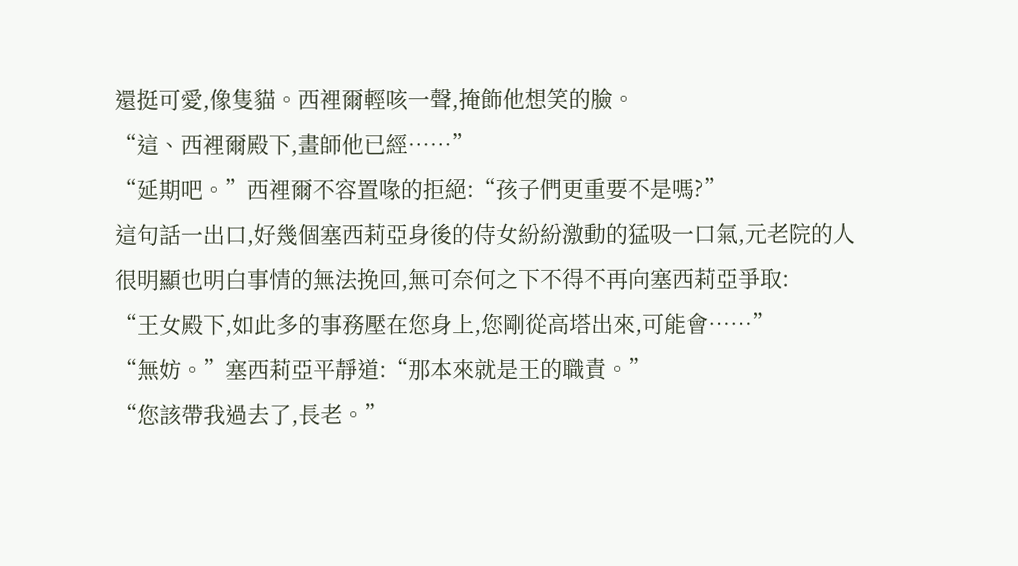還挺可愛,像隻貓。西裡爾輕咳一聲,掩飾他想笑的臉。
“這、西裡爾殿下,畫師他已經……”
“延期吧。”西裡爾不容置喙的拒絕:“孩子們更重要不是嗎?”
這句話一出口,好幾個塞西莉亞身後的侍女紛紛激動的猛吸一口氣,元老院的人很明顯也明白事情的無法挽回,無可奈何之下不得不再向塞西莉亞爭取:
“王女殿下,如此多的事務壓在您身上,您剛從高塔出來,可能會……”
“無妨。”塞西莉亞平靜道:“那本來就是王的職責。”
“您該帶我過去了,長老。”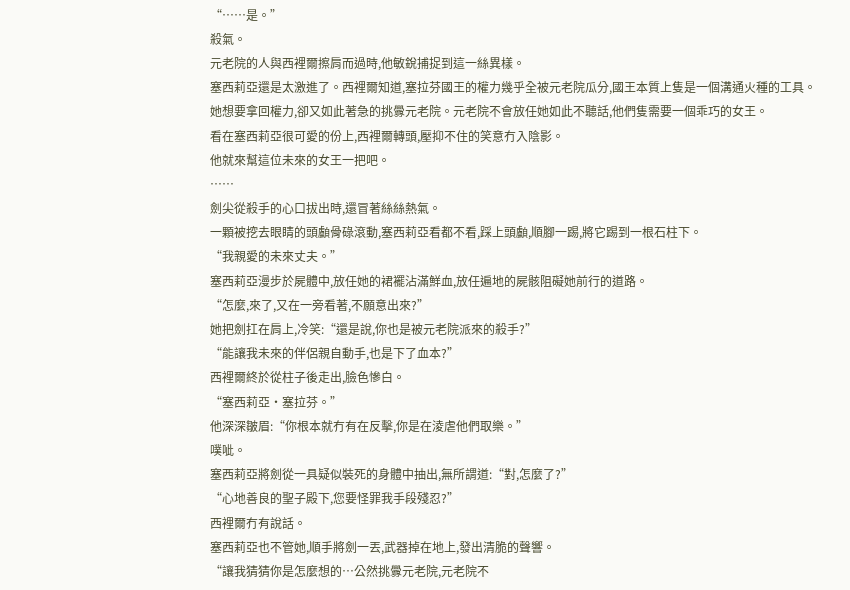“……是。”
殺氣。
元老院的人與西裡爾擦肩而過時,他敏銳捕捉到這一絲異樣。
塞西莉亞還是太激進了。西裡爾知道,塞拉芬國王的權力幾乎全被元老院瓜分,國王本質上隻是一個溝通火種的工具。
她想要拿回權力,卻又如此著急的挑釁元老院。元老院不會放任她如此不聽話,他們隻需要一個乖巧的女王。
看在塞西莉亞很可愛的份上,西裡爾轉頭,壓抑不住的笑意冇入陰影。
他就來幫這位未來的女王一把吧。
……
劍尖從殺手的心口拔出時,還冒著絲絲熱氣。
一顆被挖去眼睛的頭顱骨碌滾動,塞西莉亞看都不看,踩上頭顱,順腳一踢,將它踢到一根石柱下。
“我親愛的未來丈夫。”
塞西莉亞漫步於屍體中,放任她的裙襬沾滿鮮血,放任遍地的屍骸阻礙她前行的道路。
“怎麼,來了,又在一旁看著,不願意出來?”
她把劍扛在肩上,冷笑:“還是說,你也是被元老院派來的殺手?”
“能讓我未來的伴侶親自動手,也是下了血本?”
西裡爾終於從柱子後走出,臉色慘白。
“塞西莉亞·塞拉芬。”
他深深皺眉:“你根本就冇有在反擊,你是在淩虐他們取樂。”
噗呲。
塞西莉亞將劍從一具疑似裝死的身體中抽出,無所謂道:“對,怎麼了?”
“心地善良的聖子殿下,您要怪罪我手段殘忍?”
西裡爾冇有說話。
塞西莉亞也不管她,順手將劍一丟,武器掉在地上,發出清脆的聲響。
“讓我猜猜你是怎麼想的…公然挑釁元老院,元老院不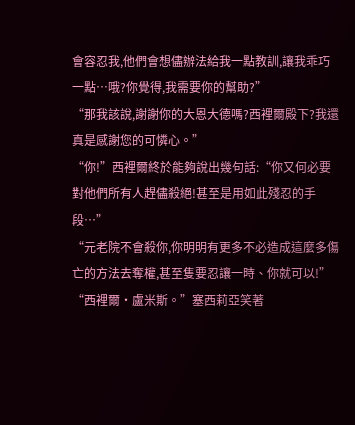會容忍我,他們會想儘辦法給我一點教訓,讓我乖巧一點…哦?你覺得,我需要你的幫助?”
“那我該說,謝謝你的大恩大德嗎?西裡爾殿下?我還真是感謝您的可憐心。”
“你!”西裡爾終於能夠說出幾句話:“你又何必要對他們所有人趕儘殺絕!甚至是用如此殘忍的手段…”
“元老院不會殺你,你明明有更多不必造成這麼多傷亡的方法去奪權,甚至隻要忍讓一時、你就可以!”
“西裡爾·盧米斯。”塞西莉亞笑著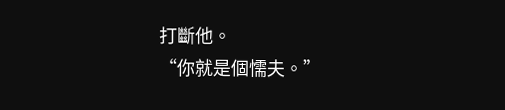打斷他。
“你就是個懦夫。”